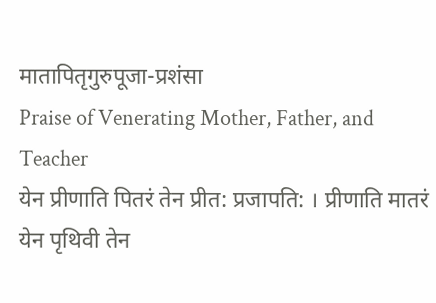मातापितृगुरुपूजा-प्रशंसा
Praise of Venerating Mother, Father, and Teacher
येन प्रीणाति पितरं तेन प्रीत: प्रजापति: । प्रीणाति मातरं येन पृथिवी तेन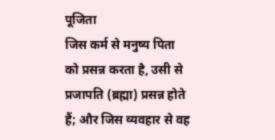पूजिता
जिस कर्म से मनुष्य पिता को प्रसन्न करता है, उसी से प्रजापति (ब्रह्मा) प्रसन्न होते हैं; और जिस व्यवहार से वह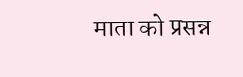माता को प्रसन्न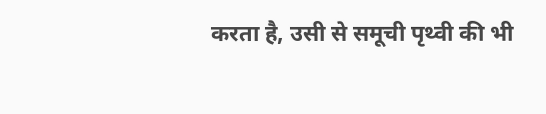करता है, उसी से समूची पृथ्वी की भी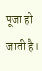पूजा हो जाती है।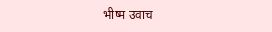भीष्म उवाच